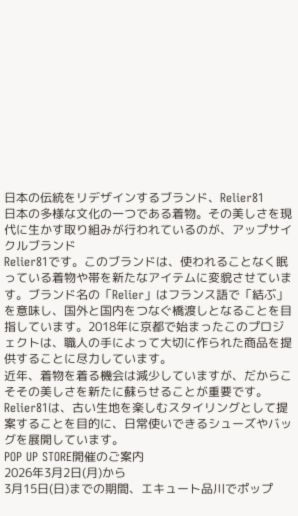日本の伝統をリデザインするブランド、Relier81
日本の多様な文化の一つである着物。その美しさを現代に生かす取り組みが行われているのが、アップサイクルブランド
Relier81です。このブランドは、使われることなく眠っている着物や帯を新たなアイテムに変貌させています。ブランド名の「Relier」はフランス語で「結ぶ」を意味し、国外と国内をつなぐ橋渡しとなることを目指しています。2018年に京都で始まったこのプロジェクトは、職人の手によって大切に作られた商品を提供することに尽力しています。
近年、着物を着る機会は減少していますが、だからこそその美しさを新たに蘇らせることが重要です。Relier81は、古い生地を楽しむスタイリングとして提案することを目的に、日常使いできるシューズやバッグを展開しています。
POP UP STORE開催のご案内
2026年3月2日(月)から
3月15日(日)までの期間、エキュート品川でポップ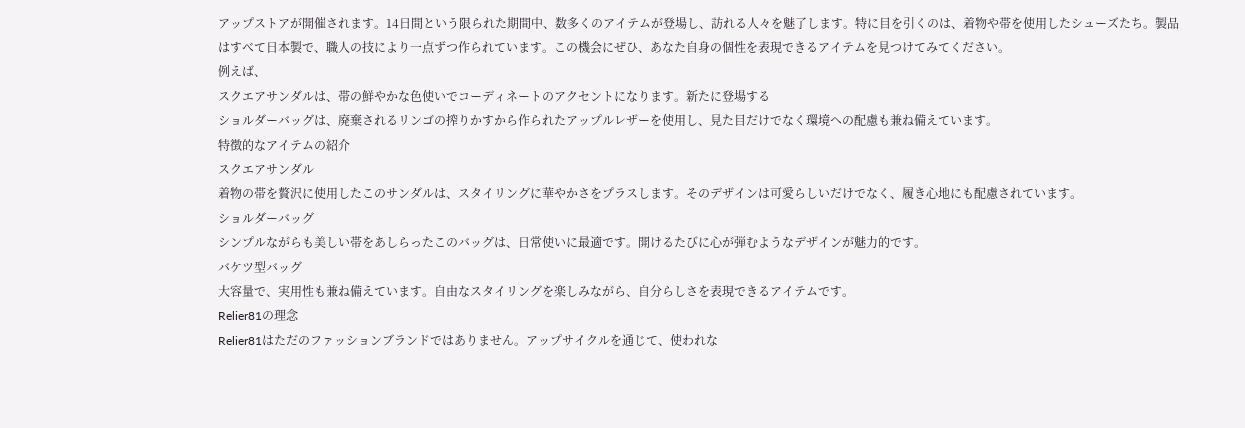アップストアが開催されます。14日間という限られた期間中、数多くのアイテムが登場し、訪れる人々を魅了します。特に目を引くのは、着物や帯を使用したシューズたち。製品はすべて日本製で、職人の技により一点ずつ作られています。この機会にぜひ、あなた自身の個性を表現できるアイテムを見つけてみてください。
例えば、
スクエアサンダルは、帯の鮮やかな色使いでコーディネートのアクセントになります。新たに登場する
ショルダーバッグは、廃棄されるリンゴの搾りかすから作られたアップルレザーを使用し、見た目だけでなく環境への配慮も兼ね備えています。
特徴的なアイテムの紹介
スクエアサンダル
着物の帯を贅沢に使用したこのサンダルは、スタイリングに華やかさをプラスします。そのデザインは可愛らしいだけでなく、履き心地にも配慮されています。
ショルダーバッグ
シンプルながらも美しい帯をあしらったこのバッグは、日常使いに最適です。開けるたびに心が弾むようなデザインが魅力的です。
バケツ型バッグ
大容量で、実用性も兼ね備えています。自由なスタイリングを楽しみながら、自分らしさを表現できるアイテムです。
Relier81の理念
Relier81はただのファッションブランドではありません。アップサイクルを通じて、使われな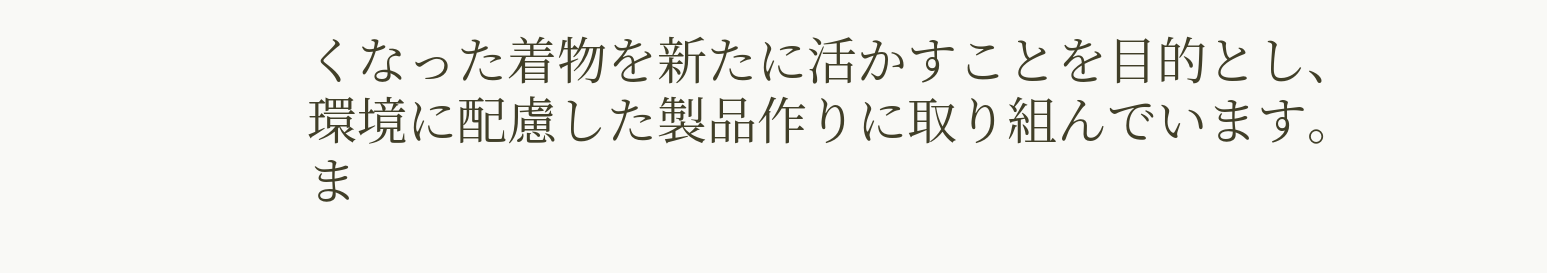くなった着物を新たに活かすことを目的とし、環境に配慮した製品作りに取り組んでいます。ま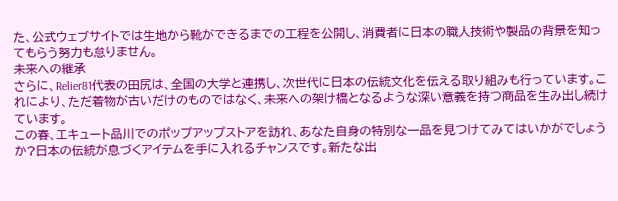た、公式ウェブサイトでは生地から靴ができるまでの工程を公開し、消費者に日本の職人技術や製品の背景を知ってもらう努力も怠りません。
未来への継承
さらに、Relier81代表の田尻は、全国の大学と連携し、次世代に日本の伝統文化を伝える取り組みも行っています。これにより、ただ着物が古いだけのものではなく、未来への架け橋となるような深い意義を持つ商品を生み出し続けています。
この春、エキュート品川でのポップアップストアを訪れ、あなた自身の特別な一品を見つけてみてはいかがでしょうか?日本の伝統が息づくアイテムを手に入れるチャンスです。新たな出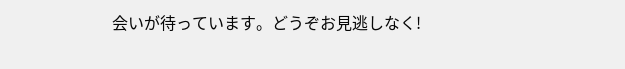会いが待っています。どうぞお見逃しなく!